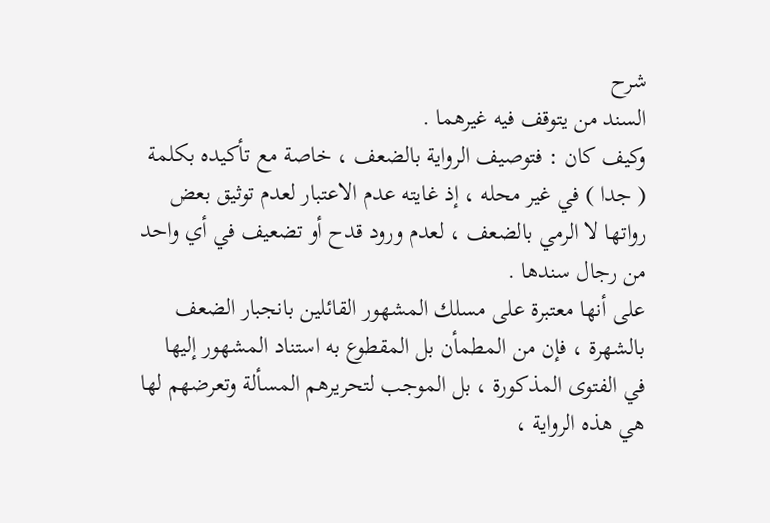شرح
السند من يتوقف فيه غيرهما .
وكيف كان : فتوصيف الرواية بالضعف ، خاصة مع تأكيده بكلمة
( جدا ) في غير محله ، إذ غايته عدم الاعتبار لعدم توثيق بعض
رواتها لا الرمي بالضعف ، لعدم ورود قدح أو تضعيف في أي واحد
من رجال سندها .
على أنها معتبرة على مسلك المشهور القائلين بانجبار الضعف
بالشهرة ، فإن من المطمأن بل المقطوع به استناد المشهور إليها
في الفتوى المذكورة ، بل الموجب لتحريرهم المسألة وتعرضهم لها
هي هذه الرواية ،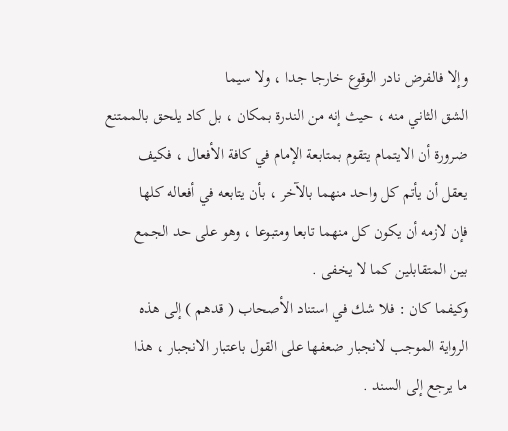وإلا فالفرض نادر الوقوع خارجا جدا ، ولا سيما
الشق الثاني منه ، حيث إنه من الندرة بمكان ، بل كاد يلحق بالممتنع
ضرورة أن الايتمام يتقوم بمتابعة الإمام في كافة الأفعال ، فكيف
يعقل أن يأتم كل واحد منهما بالآخر ، بأن يتابعه في أفعاله كلها
فإن لازمه أن يكون كل منهما تابعا ومتبوعا ، وهو على حد الجمع
بين المتقابلين كما لا يخفى .
وكيفما كان : فلا شك في استناد الأصحاب ( قدهم ) إلى هذه
الرواية الموجب لانجبار ضعفها على القول باعتبار الانجبار ، هذا
ما يرجع إلى السند .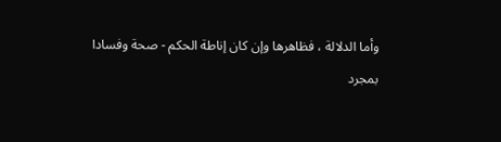وأما الدلالة ، فظاهرها وإن كان إناطة الحكم - صحة وفسادا
بمجرد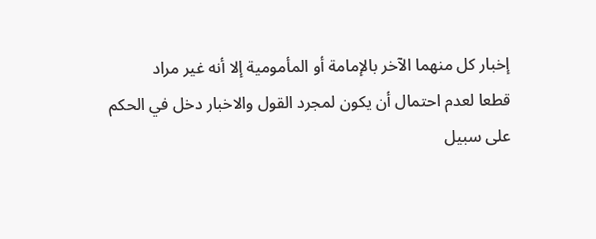إخبار كل منهما الآخر بالإمامة أو المأمومية إلا أنه غير مراد
قطعا لعدم احتمال أن يكون لمجرد القول والاخبار دخل في الحكم
على سبيل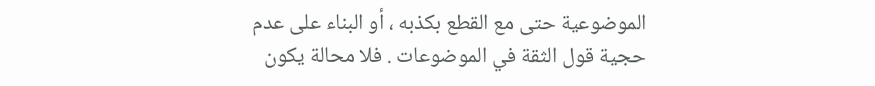الموضوعية حتى مع القطع بكذبه ، أو البناء على عدم
حجية قول الثقة في الموضوعات . فلا محالة يكون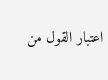اعتبار القول من